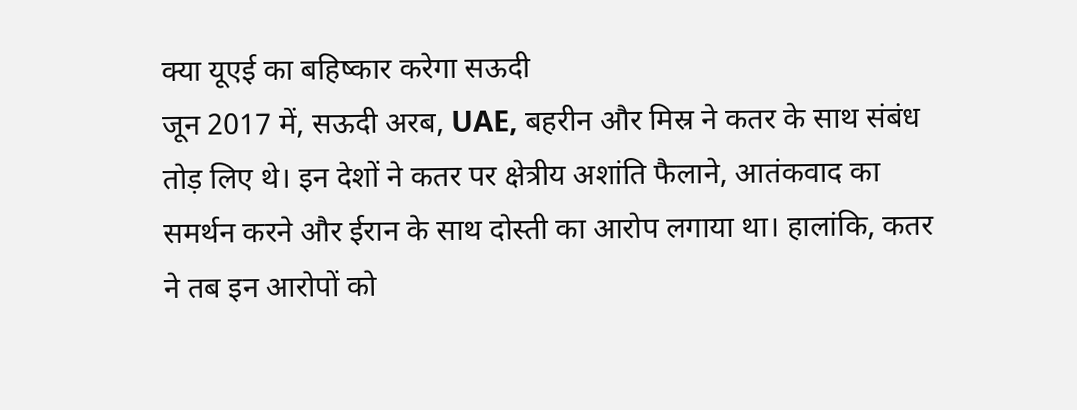क्या यूएई का बहिष्कार करेगा सऊदी
जून 2017 में, सऊदी अरब, UAE, बहरीन और मिस्र ने कतर के साथ संबंध तोड़ लिए थे। इन देशों ने कतर पर क्षेत्रीय अशांति फैलाने, आतंकवाद का समर्थन करने और ईरान के साथ दोस्ती का आरोप लगाया था। हालांकि, कतर ने तब इन आरोपों को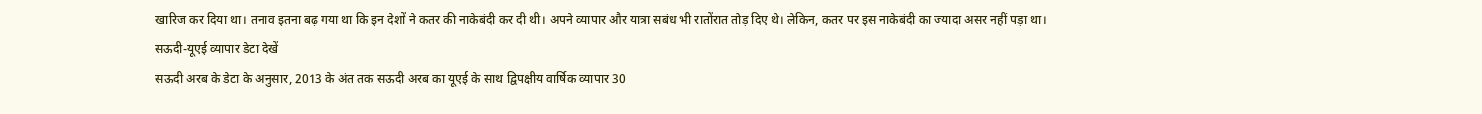खारिज कर दिया था। तनाव इतना बढ़ गया था कि इन देशों ने कतर की नाकेबंदी कर दी थी। अपने व्यापार और यात्रा सबंध भी रातोंरात तोड़ दिए थे। लेकिन, कतर पर इस नाकेबंदी का ज्यादा असर नहीं पड़ा था।
सऊदी-यूएई व्यापार डेटा देखें
सऊदी अरब के डेटा के अनुसार, 2013 के अंत तक सऊदी अरब का यूएई के साथ द्विपक्षीय वार्षिक व्यापार 30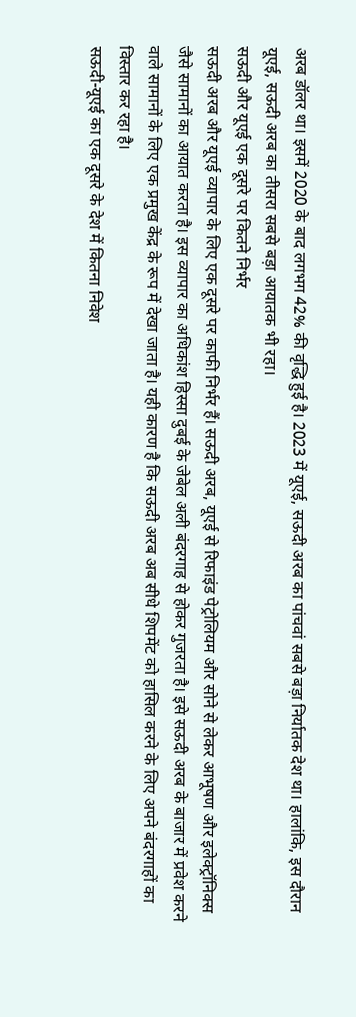अरब डॉलर था। इसमें 2020 के बाद लगभग 42% की वृद्धि हुई है। 2023 में यूएई, सऊदी अरब का पांचवां सबसे बड़ा निर्यातक देश था। हालांकि, इस दौरान यूएई, सऊदी अरब का तीसरा सबसे बड़ा आयातक भी रहा।
सऊदी और यूएई एक दूसरे पर कितने निर्भर
सऊदी अरब और यूएई व्यापार के लिए एक दूसरे पर काफी निर्भर हैं। सऊदी अरब, यूएई से रिफाइंड पेट्रोलियम और सोने से लेकर आभूषण और इलेक्ट्रॉनिक्स जैसे सामानों का आयात करता है। इस व्यापार का अधिकांश हिस्सा दुबई के जेबेल अली बंदरगाह से होकर गुजरता है। इसे सऊदी अरब के बाजार में प्रवेश करने वाले सामानों के लिए एक प्रमुख केंद्र के रूप में देखा जाता है। यही कारण है कि सऊदी अरब अब सीधे शिपमेंट को हासिल करने के लिए अपने बंदरगाहों का विस्तार कर रहा है।
सऊदी-यूएई का एक दूसरे के देश में कितना निवेश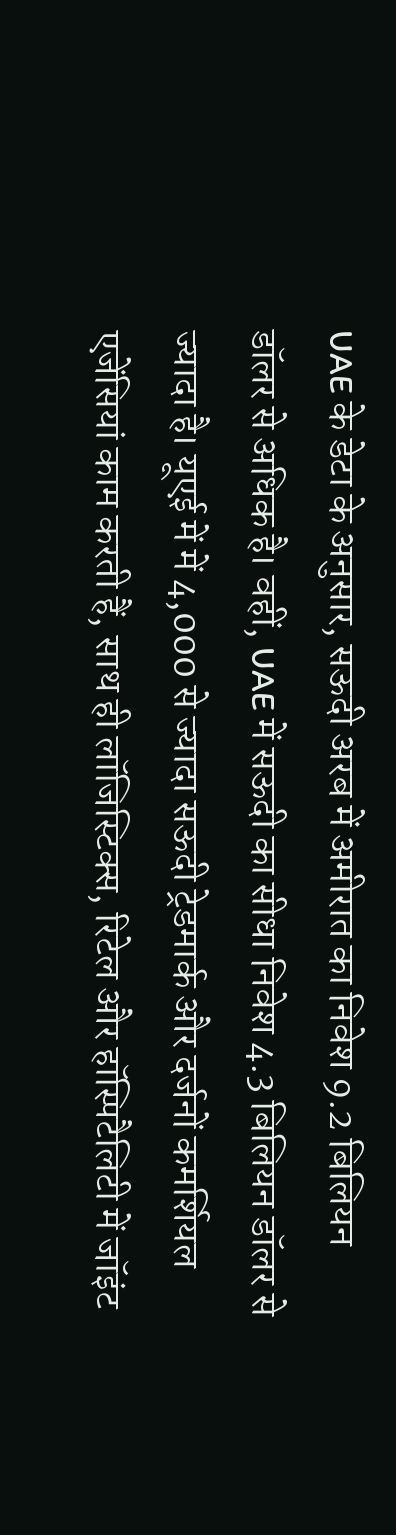UAE के डेटा के अनुसार, सऊदी अरब में अमीरात का निवेश 9.2 बिलियन डॉलर से अधिक है। वहीं, UAE में सऊदी का सीधा निवेश 4.3 बिलियन डॉलर से ज्यादा है। यूएई में में 4,000 से ज्यादा सऊदी ट्रेडमार्क और दर्जनों कमर्शियल एजेंसियां काम करती हैं, साथ ही लॉजिस्टिक्स, रिटेल और हॉस्पिटैलिटी में जॉइंट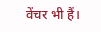वेंचर भी हैं।